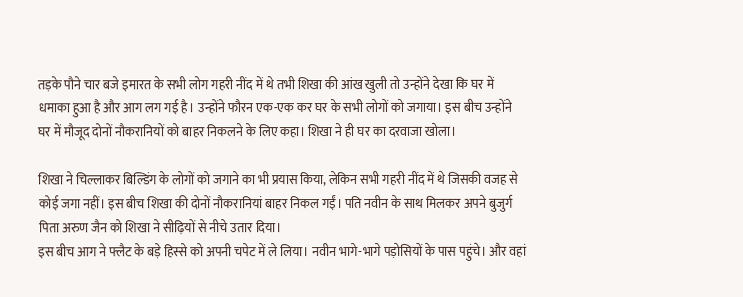तड़के पौने चार बजे इमारत के सभी लोग गहरी नींद में थे तभी शिखा की आंख खुली तो उन्होंने देखा कि घर में धमाका हुआ है और आग लग गई है। उन्होंने फौरन एक-एक कर घर के सभी लोगों को जगाया। इस बीच उन्होंने घर में मौजूद दोनों नौकरानियों को बाहर निकलने के लिए कहा। शिखा ने ही घर का दरवाजा खोला।

शिखा ने चिल्लाकर बिल्डिंग के लोगों को जगाने का भी प्रयास किया, लेकिन सभी गहरी नींद में थे जिसकी वजह से कोई जगा नहीं। इस बीच शिखा की दोनों नौकरानियां बाहर निकल गईं। पति नवीन के साथ मिलकर अपने बुजुर्ग पिता अरुण जैन को शिखा ने सीढ़ियों से नीचे उतार दिया।
इस बीच आग ने फ्लैट के बड़े हिस्से को अपनी चपेट में ले लिया। नवीन भागे-भागे पड़ोसियों के पास पहुंचे। और वहां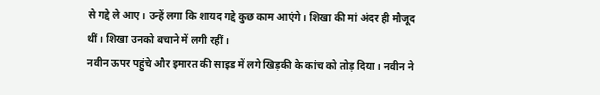से गद्दे ले आए। उन्हें लगा कि शायद गद्दे कुछ काम आएंगे। शिखा की मां अंदर ही मौजूद थीं। शिखा उनको बचाने में लगी रहीं।
नवीन ऊपर पहुंचे और इमारत की साइड में लगे खिड़की के कांच को तोड़ दिया। नवीन ने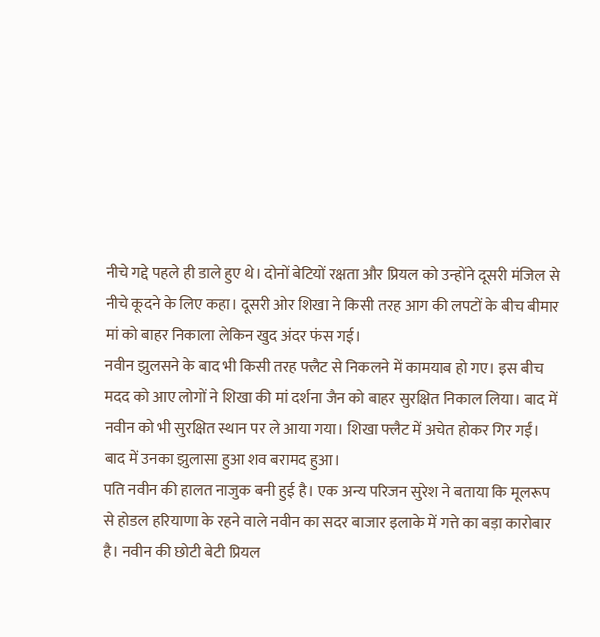नीचे गद्दे पहले ही डाले हुए थे। दोनों बेटियों रक्षता और प्रियल को उन्होंने दूसरी मंजिल से नीचे कूदने के लिए कहा। दूसरी ओर शिखा ने किसी तरह आग की लपटों के बीच बीमार मां को बाहर निकाला लेकिन खुद अंदर फंस गई।
नवीन झुलसने के बाद भी किसी तरह फ्लैट से निकलने में कामयाब हो गए। इस बीच मदद को आए लोगों ने शिखा की मां दर्शना जैन को बाहर सुरक्षित निकाल लिया। बाद में नवीन को भी सुरक्षित स्थान पर ले आया गया। शिखा फ्लैट में अचेत होकर गिर गईं। बाद में उनका झुलासा हुआ शव बरामद हुआ।
पति नवीन की हालत नाजुक बनी हुई है। एक अन्य परिजन सुरेश ने बताया कि मूलरूप से होडल हरियाणा के रहने वाले नवीन का सदर बाजार इलाके में गत्ते का बड़ा कारोबार है। नवीन की छोटी बेटी प्रियल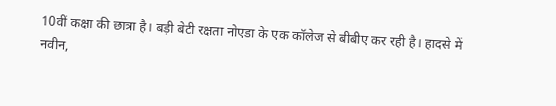10वीं कक्षा की छात्रा है। बड़ी बेटी रक्षता नोएडा के एक कॉलेज से बीबीए कर रही है। हादसे में नवीन,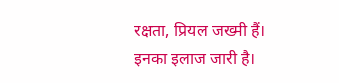रक्षता, प्रियल जख्मी हैं। इनका इलाज जारी है।